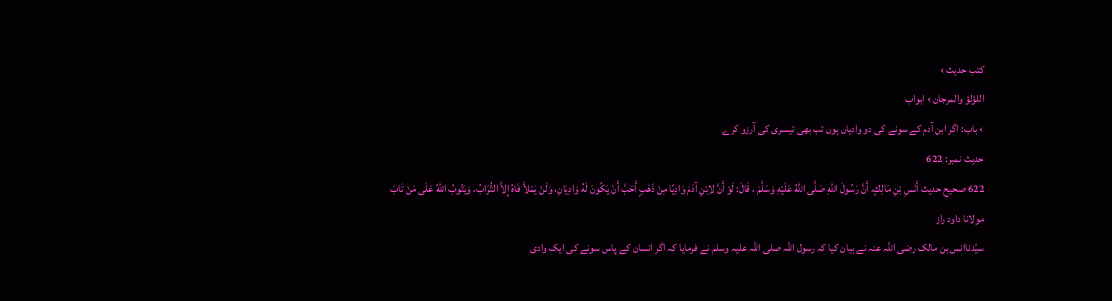کتب حدیث ›
اللؤلؤ والمرجان › ابواب
› باب: اگر ابن آدم کے سونے کی دو وادیاں ہوں تب بھی تیسری کی آرزو کرے
حدیث نمبر: 622
622 صحيح حديث أَنَسِ بْنِ مَالِكٍ، أَنَّ رَسُولَ اللهِ صَلَّى اللهُ عَلَيْهِ وَسَلَّمَ ، قَالَ: لَوْ أَنَّ لاِبْنِ آدَمَ وَادِيًا مِنْ ذَهَبٍ أَحَبَّ أَنْ يَكُونَ لَهُ وَادِيَانِ، وَلَنْ يَمْلأَ فَاهُ إِلاَّ التُّرَابُ، وَيَتُوبُ اللهُ عَلَى مَنْ تَابَ
مولانا داود راز
سیّدناانس بن مالک رضی اللہ عنہ نے بیان کیا کہ رسول اللہ صلی اللہ علیہ وسلم نے فرمایا کہ اگر انسان کے پاس سونے کی ایک وادی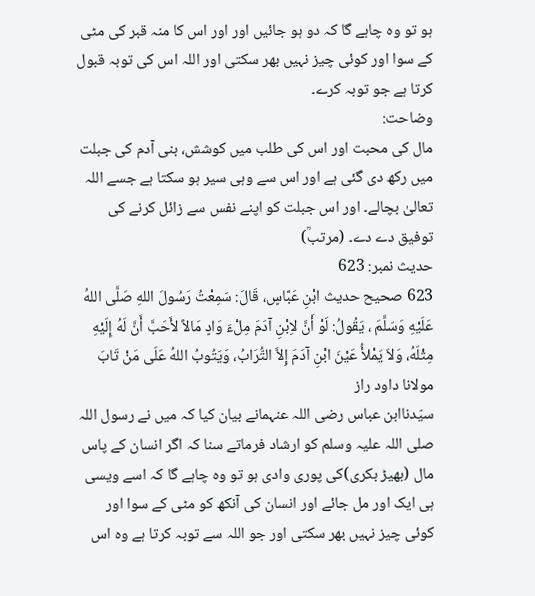ہو تو وہ چاہے گا کہ دو ہو جائیں اور اور اس کا منہ قبر کی مٹی کے سوا اور کوئی چیز نہیں بھر سکتی اور اللہ اس کی توبہ قبول کرتا ہے جو توبہ کرے۔
وضاحت:
مال کی محبت اور اس کی طلب میں کوشش، بنی آدم کی جبلت میں رکھ دی گئی ہے اور اس سے وہی سیر ہو سکتا ہے جسے اللہ تعالیٰ بچالے۔ اور اس جبلت کو اپنے نفس سے زائل کرنے کی توفیق دے دے۔ (مرتبؒ)
حدیث نمبر: 623
623 صحيح حديث ابْنِ عَبَّاسٍ، قَالَ: سَمِعْتُ رَسُولَ اللهِ صَلَّى اللهُ عَلَيْهِ وَسَلَّمَ ، يَقُولُ: لَوْ أَنَّ لاِبْنِ آدَمَ مِلْءَ وَادٍ مَالاً لأَحَبَّ أَنَّ لَهُ إِلَيْهِ مِثْلَهُ، وَلاَ يَمْلأُ عَيْنَ ابْنِ آدَمَ إِلاَّ التُّرَابُ، وَيَتُوبُ اللهُ عَلَى مَنْ تَابَ
مولانا داود راز
سیّدناابن عباس رضی اللہ عنہمانے بیان کیا کہ میں نے رسول اللہ صلی اللہ علیہ وسلم کو ارشاد فرماتے سنا کہ اگر انسان کے پاس مال (بھیڑ بکری)کی پوری وادی ہو تو وہ چاہے گا کہ اسے ویسی ہی ایک اور مل جائے اور انسان کی آنکھ کو مٹی کے سوا اور کوئی چیز نہیں بھر سکتی اور جو اللہ سے توبہ کرتا ہے وہ اس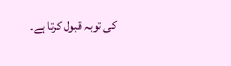کی توبہ قبول کرتا ہے۔